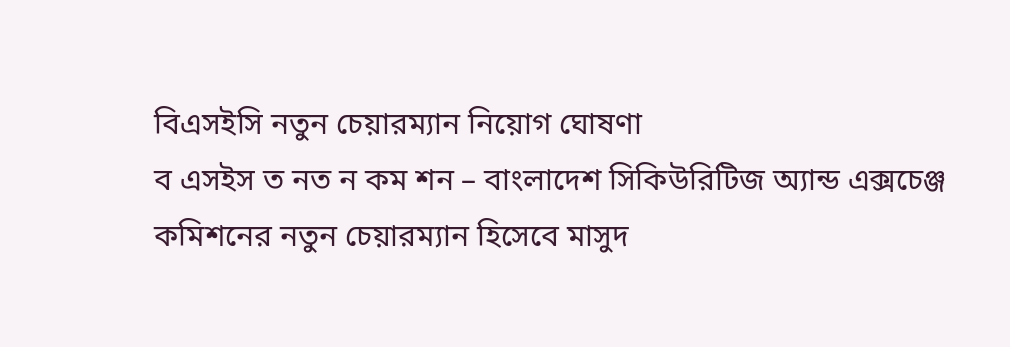বিএসইসি নতুন চেয়ারম্যান নিয়োগ ঘোষণা
ব এসইস ত নত ন কম শন – বাংলাদেশ সিকিউরিটিজ অ্যান্ড এক্সচেঞ্জ কমিশনের নতুন চেয়ারম্যান হিসেবে মাসুদ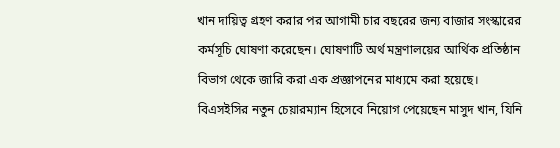খান দায়িত্ব গ্রহণ করার পর আগামী চার বছরের জন্য বাজার সংস্কারের কর্মসূচি ঘোষণা করেছেন। ঘোষণাটি অর্থ মন্ত্রণালয়ের আর্থিক প্রতিষ্ঠান বিভাগ থেকে জারি করা এক প্রজ্ঞাপনের মাধ্যমে করা হয়েছে।
বিএসইসির নতুন চেয়ারম্যান হিসেবে নিয়োগ পেয়েছেন মাসুদ খান, যিনি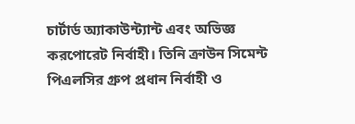চার্টার্ড অ্যাকাউন্ট্যান্ট এবং অভিজ্ঞ করপোরেট নির্বাহী। তিনি ক্রাউন সিমেন্ট পিএলসির গ্রুপ প্রধান নির্বাহী ও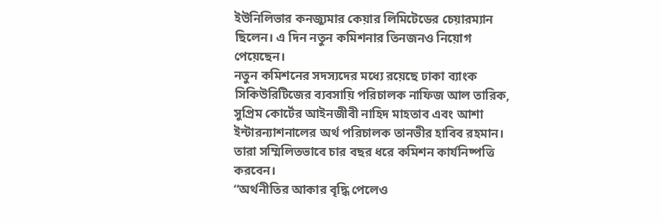ইউনিলিভার কনজ্যুমার কেয়ার লিমিটেডের চেয়ারম্যান ছিলেন। এ দিন নতুন কমিশনার তিনজনও নিয়োগ পেয়েছেন।
নতুন কমিশনের সদস্যদের মধ্যে রয়েছে ঢাকা ব্যাংক সিকিউরিটিজের ব্যবসায়ি পরিচালক নাফিজ আল তারিক, সুপ্রিম কোর্টের আইনজীবী নাহিদ মাহতাব এবং আশা ইন্টারন্যাশনালের অর্থ পরিচালক তানভীর হাবিব রহমান। তারা সম্মিলিতভাবে চার বছর ধরে কমিশন কার্যনিষ্পত্তি করবেন।
“অর্থনীতির আকার বৃদ্ধি পেলেও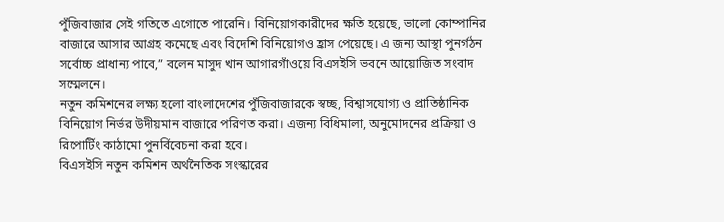পুঁজিবাজার সেই গতিতে এগোতে পারেনি। বিনিয়োগকারীদের ক্ষতি হয়েছে, ভালো কোম্পানির বাজারে আসার আগ্রহ কমেছে এবং বিদেশি বিনিয়োগও হ্রাস পেয়েছে। এ জন্য আস্থা পুনর্গঠন সর্বোচ্চ প্রাধান্য পাবে,” বলেন মাসুদ খান আগারগাঁওয়ে বিএসইসি ভবনে আয়োজিত সংবাদ সম্মেলনে।
নতুন কমিশনের লক্ষ্য হলো বাংলাদেশের পুঁজিবাজারকে স্বচ্ছ, বিশ্বাসযোগ্য ও প্রাতিষ্ঠানিক বিনিয়োগ নির্ভর উদীয়মান বাজারে পরিণত করা। এজন্য বিধিমালা, অনুমোদনের প্রক্রিয়া ও রিপোর্টিং কাঠামো পুনর্বিবেচনা করা হবে।
বিএসইসি নতুন কমিশন অর্থনৈতিক সংস্কারের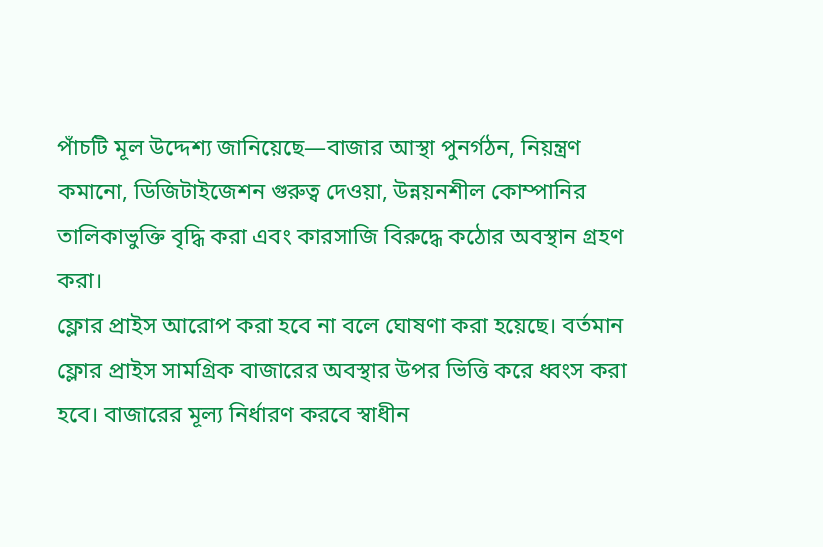পাঁচটি মূল উদ্দেশ্য জানিয়েছে—বাজার আস্থা পুনর্গঠন, নিয়ন্ত্রণ কমানো, ডিজিটাইজেশন গুরুত্ব দেওয়া, উন্নয়নশীল কোম্পানির তালিকাভুক্তি বৃদ্ধি করা এবং কারসাজি বিরুদ্ধে কঠোর অবস্থান গ্রহণ করা।
ফ্লোর প্রাইস আরোপ করা হবে না বলে ঘোষণা করা হয়েছে। বর্তমান ফ্লোর প্রাইস সামগ্রিক বাজারের অবস্থার উপর ভিত্তি করে ধ্বংস করা হবে। বাজারের মূল্য নির্ধারণ করবে স্বাধীন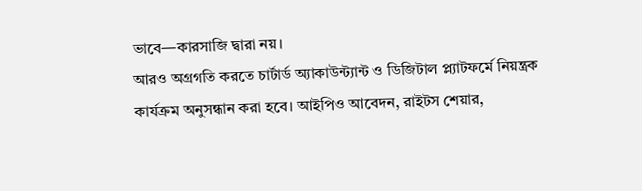ভাবে—কারসাজি দ্বারা নয়।
আরও অগ্রগতি করতে চার্টার্ড অ্যাকাউন্ট্যান্ট ও ডিজিটাল প্ল্যাটফর্মে নিয়ন্ত্রক কার্যক্রম অনুসন্ধান করা হবে। আইপিও আবেদন, রাইটস শেয়ার,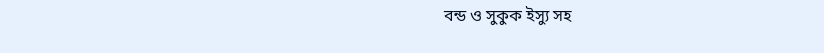বন্ড ও সুকুক ইস্যু সহ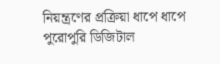নিয়ন্ত্রণের প্রক্রিয়া ধাপে ধাপে পুরোপুরি ডিজিটাল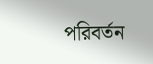পরিবর্তন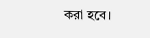করা হবে।